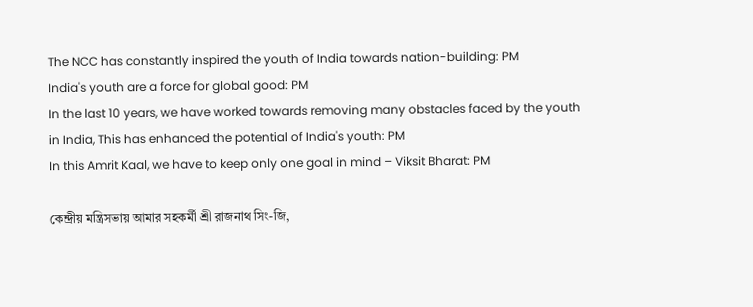The NCC has constantly inspired the youth of India towards nation-building: PM
India's youth are a force for global good: PM
In the last 10 years, we have worked towards removing many obstacles faced by the youth in India, This has enhanced the potential of India's youth: PM
In this Amrit Kaal, we have to keep only one goal in mind – Viksit Bharat: PM

কেন্দ্রীয় মন্ত্রিসভায় আমার সহকর্মী শ্রী রাজনাথ সিং-জি,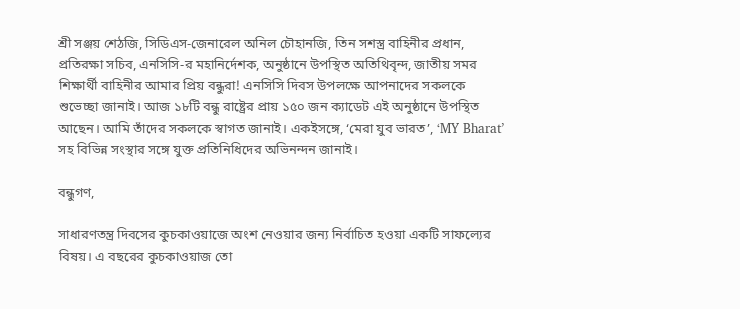শ্রী সঞ্জয় শেঠজি, সিডিএস-জেনারেল অনিল চৌহানজি, তিন সশস্ত্র বাহিনীর প্রধান, প্রতিরক্ষা সচিব, এনসিসি-র মহানির্দেশক, অনুষ্ঠানে উপস্থিত অতিথিবৃন্দ, জাতীয় সমর শিক্ষার্থী বাহিনীর আমার প্রিয় বন্ধুরা! এনসিসি দিবস উপলক্ষে আপনাদের সকলকে শুভেচ্ছা জানাই। আজ ১৮টি বন্ধু রাষ্ট্রের প্রায় ১৫০ জন ক্যাডেট এই অনুষ্ঠানে উপস্থিত আছেন। আমি তাঁদের সকলকে স্বাগত জানাই। একইসঙ্গে, ‘মেরা যুব ভারত’, ‘MY Bharat’ সহ বিভিন্ন সংস্থার সঙ্গে যুক্ত প্রতিনিধিদের অভিনন্দন জানাই।

বন্ধুগণ,

সাধারণতন্ত্র দিবসের কুচকাওয়াজে অংশ নেওয়ার জন্য নির্বাচিত হওয়া একটি সাফল্যের বিষয়। এ বছরের কুচকাওয়াজ তো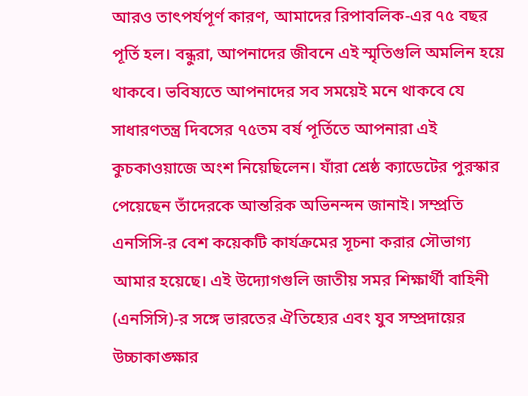আরও তাৎপর্যপূর্ণ কারণ, আমাদের রিপাবলিক-এর ৭৫ বছর পূর্তি হল। বন্ধুরা, আপনাদের জীবনে এই স্মৃতিগুলি অমলিন হয়ে থাকবে। ভবিষ্যতে আপনাদের সব সময়েই মনে থাকবে যে সাধারণতন্ত্র দিবসের ৭৫তম বর্ষ পূর্তিতে আপনারা এই কুচকাওয়াজে অংশ নিয়েছিলেন। যাঁরা শ্রেষ্ঠ ক্যাডেটের পুরস্কার পেয়েছেন তাঁদেরকে আন্তরিক অভিনন্দন জানাই। সম্প্রতি এনসিসি-র বেশ কয়েকটি কার্যক্রমের সূচনা করার সৌভাগ্য আমার হয়েছে। এই উদ্যোগগুলি জাতীয় সমর শিক্ষার্থী বাহিনী (এনসিসি)-র সঙ্গে ভারতের ঐতিহ্যের এবং যুব সম্প্রদায়ের উচ্চাকাঙ্ক্ষার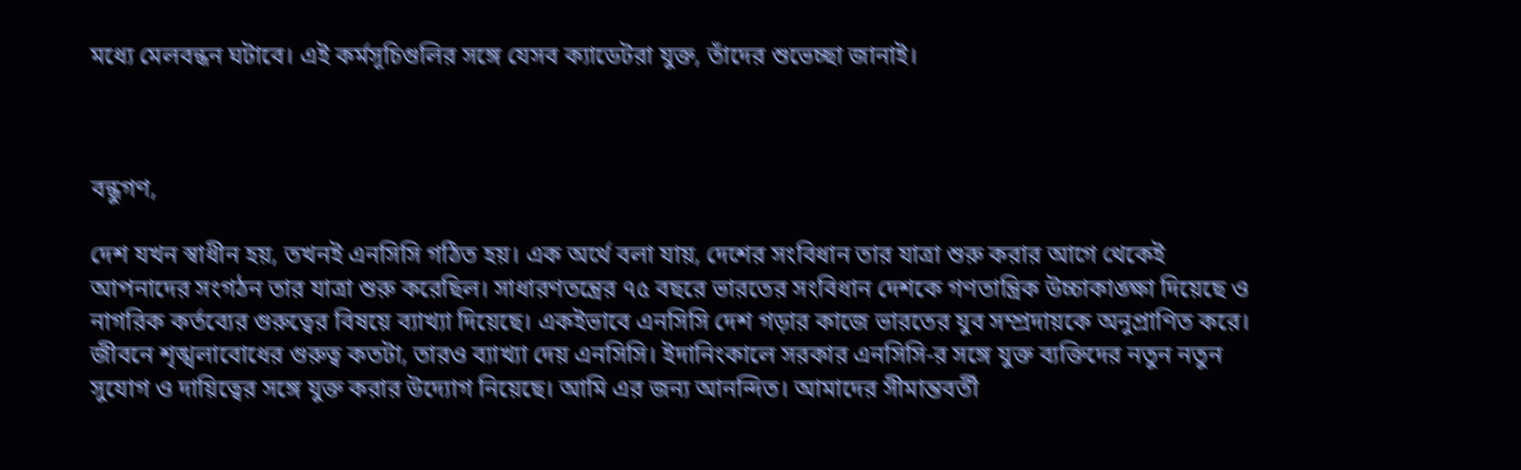মধ্যে মেলবন্ধন ঘটাবে। এই কর্মসূচিগুলির সঙ্গে যেসব ক্যাডেটরা যুক্ত, তাঁদের শুভেচ্ছা জানাই।



বন্ধুগণ,

দেশ যখন স্বাধীন হয়, তখনই এনসিসি গঠিত হয়। এক অর্থে বলা যায়, দেশের সংবিধান তার যাত্রা শুরু করার আগে থেকেই আপনাদের সংগঠন তার যাত্রা শুরু করেছিল। সাধারণতন্ত্রের ৭৫ বছরে ভারতের সংবিধান দেশকে গণতান্ত্রিক উচ্চাকাঙ্ক্ষা দিয়েছে ও নাগরিক কর্তব্যের গুরুত্বের বিষয়ে ব্যাখ্যা দিয়েছে। একইভাবে এনসিসি দেশ গড়ার কাজে ভারতের যুব সম্প্রদায়কে অনুপ্রাণিত করে। জীবনে শৃঙ্খলাবোধের গুরুত্ব কতটা, তারও ব্যাখ্যা দেয় এনসিসি। ইদানিংকালে সরকার এনসিসি-র সঙ্গে যুক্ত ব্যক্তিদের নতুন নতুন সুযোগ ও দায়িত্বের সঙ্গে যুক্ত করার উদ্যোগ নিয়েছে। আমি এর জন্য আনন্দিত। আমাদের সীমান্তবর্তী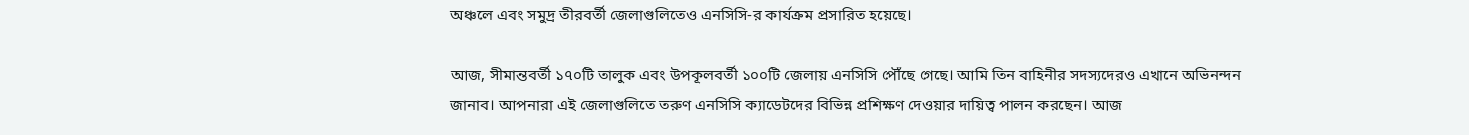অঞ্চলে এবং সমুদ্র তীরবর্তী জেলাগুলিতেও এনসিসি-র কার্যক্রম প্রসারিত হয়েছে।

আজ, সীমান্তবর্তী ১৭০টি তালুক এবং উপকূলবর্তী ১০০টি জেলায় এনসিসি পৌঁছে গেছে। আমি তিন বাহিনীর সদস্যদেরও এখানে অভিনন্দন জানাব। আপনারা এই জেলাগুলিতে তরুণ এনসিসি ক্যাডেটদের বিভিন্ন প্রশিক্ষণ দেওয়ার দায়িত্ব পালন করছেন। আজ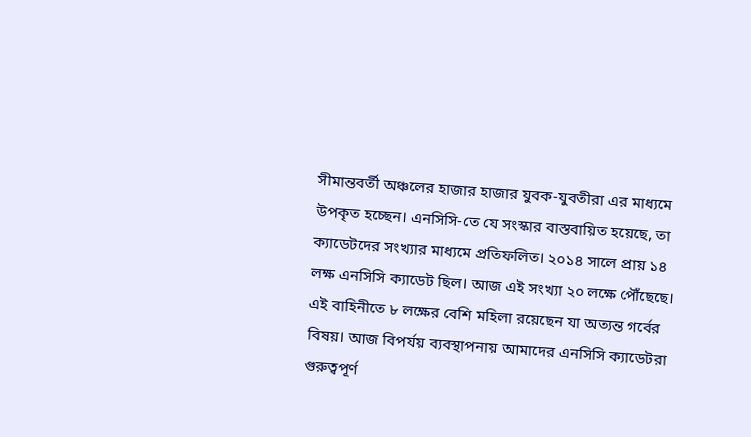সীমান্তবর্তী অঞ্চলের হাজার হাজার যুবক-যুবতীরা এর মাধ্যমে উপকৃত হচ্ছেন। এনসিসি-তে যে সংস্কার বাস্তবায়িত হয়েছে, তা ক্যাডেটদের সংখ্যার মাধ্যমে প্রতিফলিত। ২০১৪ সালে প্রায় ১৪ লক্ষ এনসিসি ক্যাডেট ছিল। আজ এই সংখ্যা ২০ লক্ষে পৌঁছেছে। এই বাহিনীতে ৮ লক্ষের বেশি মহিলা রয়েছেন যা অত্যন্ত গর্বের বিষয়। আজ বিপর্যয় ব্যবস্থাপনায় আমাদের এনসিসি ক্যাডেটরা গুরুত্বপূর্ণ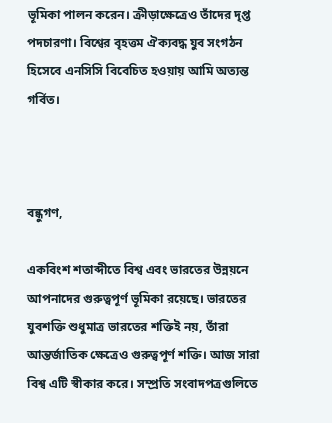ভূমিকা পালন করেন। ক্রীড়াক্ষেত্রেও তাঁদের দৃপ্ত পদচারণা। বিশ্বের বৃহত্তম ঐক্যবদ্ধ যুব সংগঠন হিসেবে এনসিসি বিবেচিত হওয়ায় আমি অত্যন্ত গর্বিত।



বন্ধুগণ,

একবিংশ শতাব্দীতে বিশ্ব এবং ভারতের উন্নয়নে আপনাদের গুরুত্বপূর্ণ ভূমিকা রয়েছে। ভারতের যুবশক্তি শুধুমাত্র ভারতের শক্তিই নয়, তাঁরা আন্তর্জাতিক ক্ষেত্রেও গুরুত্বপূর্ণ শক্তি। আজ সারা বিশ্ব এটি স্বীকার করে। সম্প্রতি সংবাদপত্রগুলিতে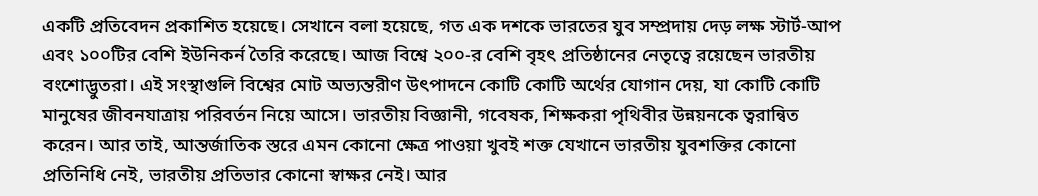একটি প্রতিবেদন প্রকাশিত হয়েছে। সেখানে বলা হয়েছে, গত এক দশকে ভারতের যুব সম্প্রদায় দেড় লক্ষ স্টার্ট-আপ এবং ১০০টির বেশি ইউনিকর্ন তৈরি করেছে। আজ বিশ্বে ২০০-র বেশি বৃহৎ প্রতিষ্ঠানের নেতৃত্বে রয়েছেন ভারতীয় বংশোদ্ভুতরা। এই সংস্থাগুলি বিশ্বের মোট অভ্যন্তরীণ উৎপাদনে কোটি কোটি অর্থের যোগান দেয়, যা কোটি কোটি মানুষের জীবনযাত্রায় পরিবর্তন নিয়ে আসে। ভারতীয় বিজ্ঞানী, গবেষক, শিক্ষকরা পৃথিবীর উন্নয়নকে ত্বরান্বিত করেন। আর তাই, আন্তর্জাতিক স্তরে এমন কোনো ক্ষেত্র পাওয়া খুবই শক্ত যেখানে ভারতীয় যুবশক্তির কোনো প্রতিনিধি নেই, ভারতীয় প্রতিভার কোনো স্বাক্ষর নেই। আর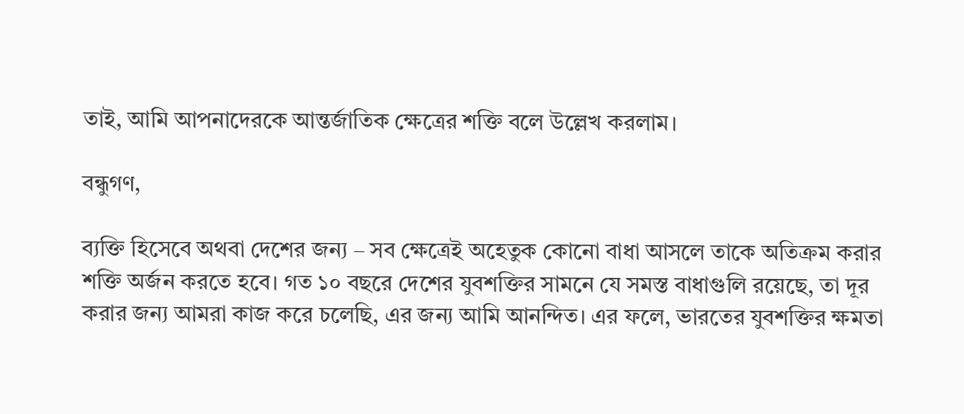তাই, আমি আপনাদেরকে আন্তর্জাতিক ক্ষেত্রের শক্তি বলে উল্লেখ করলাম।

বন্ধুগণ,

ব্যক্তি হিসেবে অথবা দেশের জন্য – সব ক্ষেত্রেই অহেতুক কোনো বাধা আসলে তাকে অতিক্রম করার শক্তি অর্জন করতে হবে। গত ১০ বছরে দেশের যুবশক্তির সামনে যে সমস্ত বাধাগুলি রয়েছে, তা দূর করার জন্য আমরা কাজ করে চলেছি, এর জন্য আমি আনন্দিত। এর ফলে, ভারতের যুবশক্তির ক্ষমতা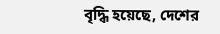বৃদ্ধি হয়েছে, দেশের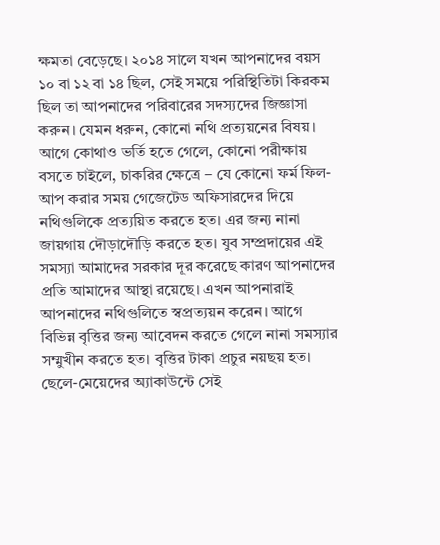ক্ষমতা বেড়েছে। ২০১৪ সালে যখন আপনাদের বয়স ১০ বা ১২ বা ১৪ ছিল, সেই সময়ে পরিস্থিতিটা কিরকম ছিল তা আপনাদের পরিবারের সদস্যদের জিজ্ঞাসা করুন। যেমন ধরুন, কোনো নথি প্রত্যয়নের বিষয়। আগে কোথাও ভর্তি হতে গেলে, কোনো পরীক্ষায় বসতে চাইলে, চাকরির ক্ষেত্রে – যে কোনো ফর্ম ফিল-আপ করার সময় গেজেটেড অফিসারদের দিয়ে নথিগুলিকে প্রত্যয়িত করতে হত। এর জন্য নানা জায়গায় দৌড়াদৌড়ি করতে হত। যুব সম্প্রদায়ের এই সমস্যা আমাদের সরকার দূর করেছে কারণ আপনাদের প্রতি আমাদের আস্থা রয়েছে। এখন আপনারাই আপনাদের নথিগুলিতে স্বপ্রত্যয়ন করেন। আগে বিভিন্ন বৃত্তির জন্য আবেদন করতে গেলে নানা সমস্যার সম্মুখীন করতে হত। বৃত্তির টাকা প্রচুর নয়ছয় হত। ছেলে-মেয়েদের অ্যাকাউন্টে সেই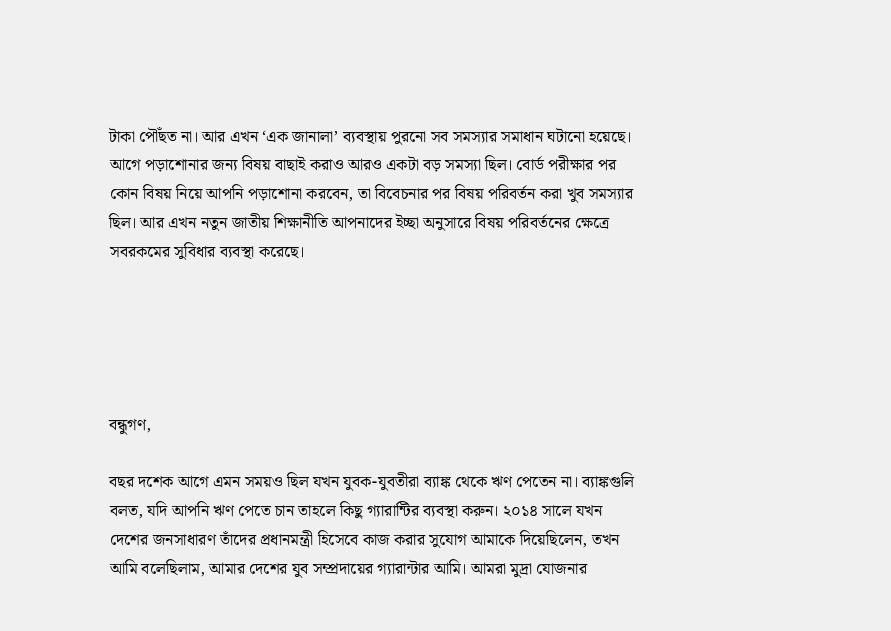টাকা পৌঁছত না। আর এখন ‘এক জানালা’ ব্যবস্থায় পুরনো সব সমস্যার সমাধান ঘটানো হয়েছে। আগে পড়াশোনার জন্য বিষয় বাছাই করাও আরও একটা বড় সমস্যা ছিল। বোর্ড পরীক্ষার পর কোন বিষয় নিয়ে আপনি পড়াশোনা করবেন, তা বিবেচনার পর বিষয় পরিবর্তন করা খুব সমস্যার ছিল। আর এখন নতুন জাতীয় শিক্ষানীতি আপনাদের ইচ্ছা অনুসারে বিষয় পরিবর্তনের ক্ষেত্রে সবরকমের সুবিধার ব্যবস্থা করেছে।





বন্ধুগণ,

বছর দশেক আগে এমন সময়ও ছিল যখন যুবক-যুবতীরা ব্যাঙ্ক থেকে ঋণ পেতেন না। ব্যাঙ্কগুলি বলত, যদি আপনি ঋণ পেতে চান তাহলে কিছু গ্যারান্টির ব্যবস্থা করুন। ২০১৪ সালে যখন দেশের জনসাধারণ তাঁদের প্রধানমন্ত্রী হিসেবে কাজ করার সুযোগ আমাকে দিয়েছিলেন, তখন আমি বলেছিলাম, আমার দেশের যুব সম্প্রদায়ের গ্যারান্টার আমি। আমরা মুদ্রা যোজনার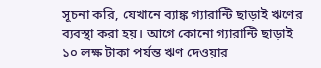সূচনা করি, যেখানে ব্যাঙ্ক গ্যারান্টি ছাড়াই ঋণের ব্যবস্থা করা হয়। আগে কোনো গ্যারান্টি ছাড়াই ১০ লক্ষ টাকা পর্যন্ত ঋণ দেওয়ার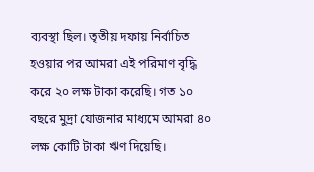ব্যবস্থা ছিল। তৃতীয় দফায় নির্বাচিত হওয়ার পর আমরা এই পরিমাণ বৃদ্ধি করে ২০ লক্ষ টাকা করেছি। গত ১০ বছরে মুদ্রা যোজনার মাধ্যমে আমরা ৪০ লক্ষ কোটি টাকা ঋণ দিয়েছি।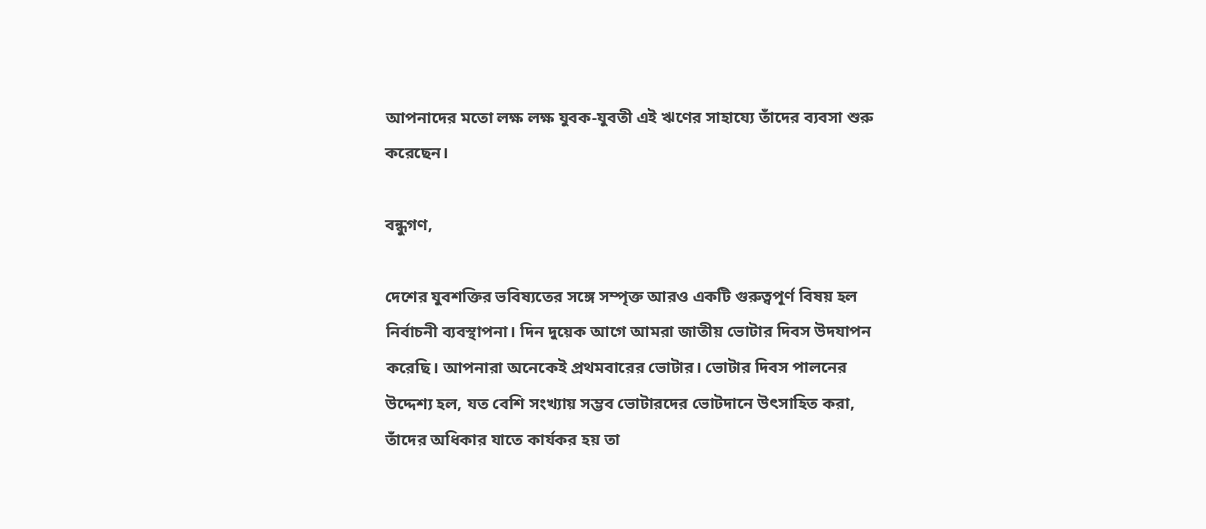আপনাদের মতো লক্ষ লক্ষ যুবক-যুবতী এই ঋণের সাহায্যে তাঁদের ব্যবসা শুরু করেছেন।

বন্ধুগণ,

দেশের যুবশক্তির ভবিষ্যতের সঙ্গে সম্পৃক্ত আরও একটি গুরুত্বপূর্ণ বিষয় হল নির্বাচনী ব্যবস্থাপনা। দিন দুয়েক আগে আমরা জাতীয় ভোটার দিবস উদযাপন করেছি। আপনারা অনেকেই প্রথমবারের ভোটার। ভোটার দিবস পালনের উদ্দেশ্য হল, যত বেশি সংখ্যায় সম্ভব ভোটারদের ভোটদানে উৎসাহিত করা, তাঁদের অধিকার যাতে কার্যকর হয় তা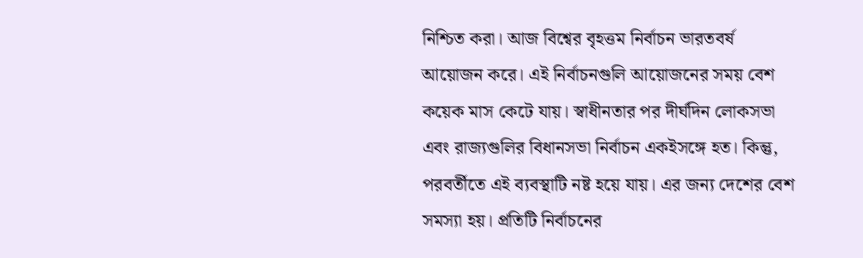নিশ্চিত করা। আজ বিশ্বের বৃহত্তম নির্বাচন ভারতবর্ষ আয়োজন করে। এই নির্বাচনগুলি আয়োজনের সময় বেশ কয়েক মাস কেটে যায়। স্বাধীনতার পর দীর্ঘদিন লোকসভা এবং রাজ্যগুলির বিধানসভা নির্বাচন একইসঙ্গে হত। কিন্তু, পরবর্তীতে এই ব্যবস্থাটি নষ্ট হয়ে যায়। এর জন্য দেশের বেশ সমস্যা হয়। প্রতিটি নির্বাচনের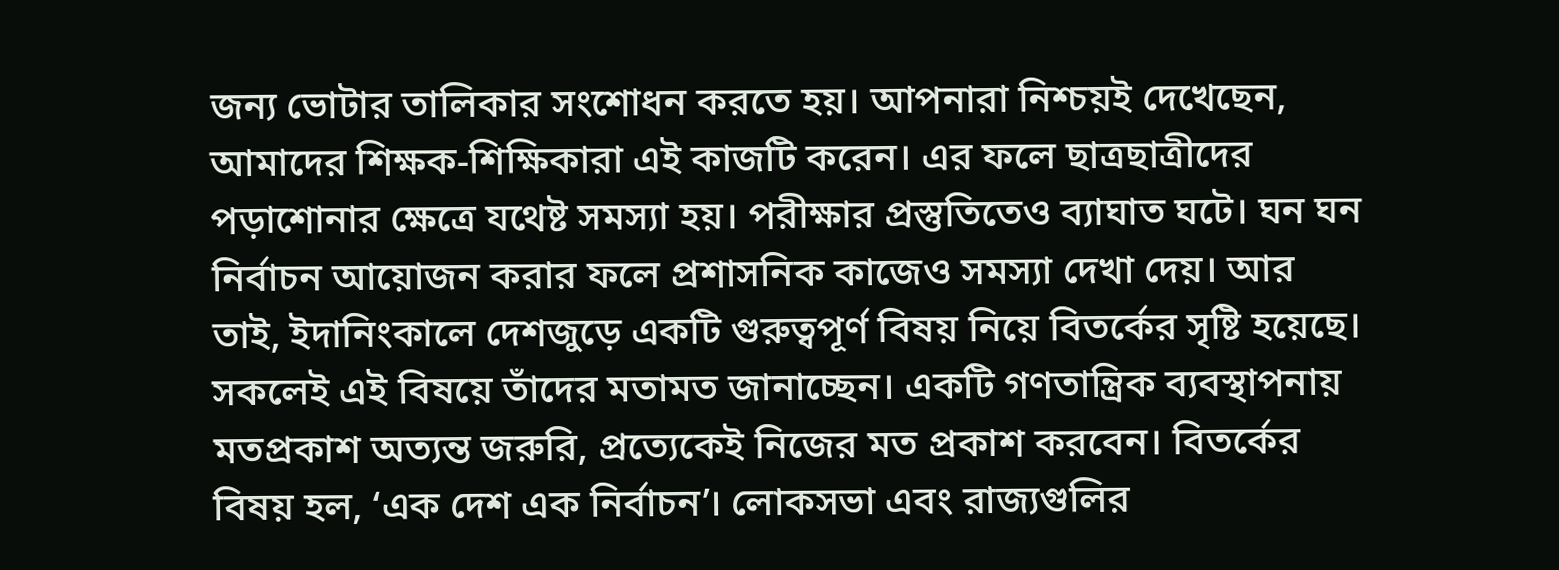জন্য ভোটার তালিকার সংশোধন করতে হয়। আপনারা নিশ্চয়ই দেখেছেন, আমাদের শিক্ষক-শিক্ষিকারা এই কাজটি করেন। এর ফলে ছাত্রছাত্রীদের পড়াশোনার ক্ষেত্রে যথেষ্ট সমস্যা হয়। পরীক্ষার প্রস্তুতিতেও ব্যাঘাত ঘটে। ঘন ঘন নির্বাচন আয়োজন করার ফলে প্রশাসনিক কাজেও সমস্যা দেখা দেয়। আর তাই, ইদানিংকালে দেশজুড়ে একটি গুরুত্বপূর্ণ বিষয় নিয়ে বিতর্কের সৃষ্টি হয়েছে। সকলেই এই বিষয়ে তাঁদের মতামত জানাচ্ছেন। একটি গণতান্ত্রিক ব্যবস্থাপনায় মতপ্রকাশ অত্যন্ত জরুরি, প্রত্যেকেই নিজের মত প্রকাশ করবেন। বিতর্কের বিষয় হল, ‘এক দেশ এক নির্বাচন’। লোকসভা এবং রাজ্যগুলির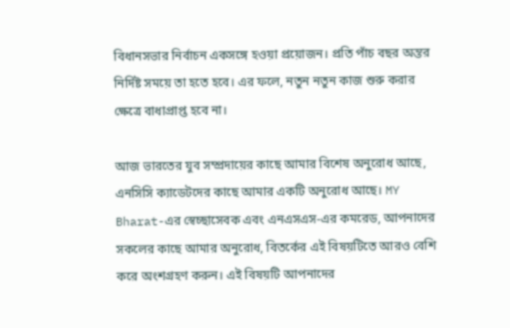বিধানসভার নির্বাচন একসঙ্গে হওয়া প্রয়োজন। প্রতি পাঁচ বছর অন্তর নির্দিষ্ট সময়ে তা হতে হবে। এর ফলে, নতুন নতুন কাজ শুরু করার ক্ষেত্রে বাধাপ্রাপ্ত হবে না।

আজ ভারতের যুব সম্প্রদায়ের কাছে আমার বিশেষ অনুরোধ আছে, এনসিসি ক্যাডেটদের কাছে আমার একটি অনুরোধ আছে। MY Bharat-এর স্বেচ্ছাসেবক এবং এনএসএস-এর কমরেড, আপনাদের সকলের কাছে আমার অনুরোধ, বিতর্কের এই বিষয়টিতে আরও বেশি করে অংশগ্রহণ করুন। এই বিষয়টি আপনাদের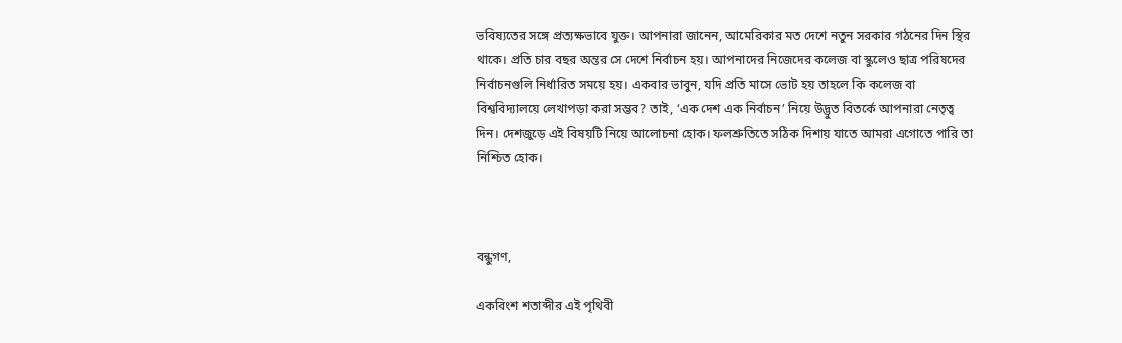ভবিষ্যতের সঙ্গে প্রত্যক্ষভাবে যুক্ত। আপনারা জানেন, আমেরিকার মত দেশে নতুন সরকার গঠনের দিন স্থির থাকে। প্রতি চার বছর অন্তর সে দেশে নির্বাচন হয়। আপনাদের নিজেদের কলেজ বা স্কুলেও ছাত্র পরিষদের নির্বাচনগুলি নির্ধারিত সময়ে হয়। একবার ভাবুন, যদি প্রতি মাসে ভোট হয় তাহলে কি কলেজ বা বিশ্ববিদ্যালয়ে লেখাপড়া করা সম্ভব? তাই, ‘এক দেশ এক নির্বাচন’ নিয়ে উদ্ভুত বিতর্কে আপনারা নেতৃত্ব দিন। দেশজুড়ে এই বিষয়টি নিয়ে আলোচনা হোক। ফলশ্রুতিতে সঠিক দিশায় যাতে আমরা এগোতে পারি তা নিশ্চিত হোক।



বন্ধুগণ,

একবিংশ শতাব্দীর এই পৃথিবী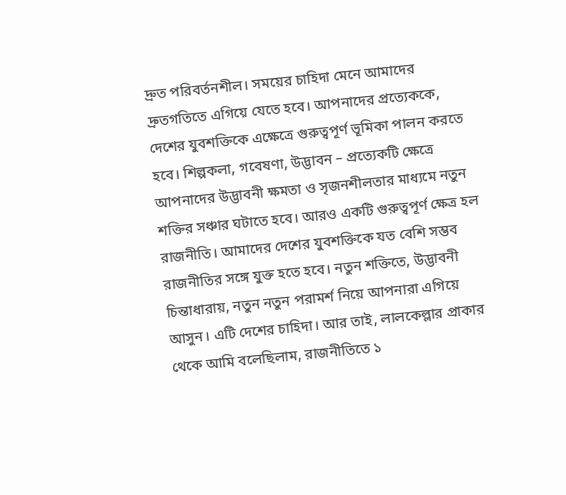দ্রুত পরিবর্তনশীল। সময়ের চাহিদা মেনে আমাদের দ্রুতগতিতে এগিয়ে যেতে হবে। আপনাদের প্রত্যেককে, দেশের যুবশক্তিকে এক্ষেত্রে গুরুত্বপূর্ণ ভূমিকা পালন করতে হবে। শিল্পকলা, গবেষণা, উদ্ভাবন – প্রত্যেকটি ক্ষেত্রে আপনাদের উদ্ভাবনী ক্ষমতা ও সৃজনশীলতার মাধ্যমে নতুন শক্তির সঞ্চার ঘটাতে হবে। আরও একটি গুরুত্বপূর্ণ ক্ষেত্র হল রাজনীতি। আমাদের দেশের যুবশক্তিকে যত বেশি সম্ভব রাজনীতির সঙ্গে যুক্ত হতে হবে। নতুন শক্তিতে, উদ্ভাবনী চিন্তাধারায়, নতুন নতুন পরামর্শ নিয়ে আপনারা এগিয়ে আসুন। এটি দেশের চাহিদা। আর তাই, লালকেল্লার প্রাকার থেকে আমি বলেছিলাম, রাজনীতিতে ১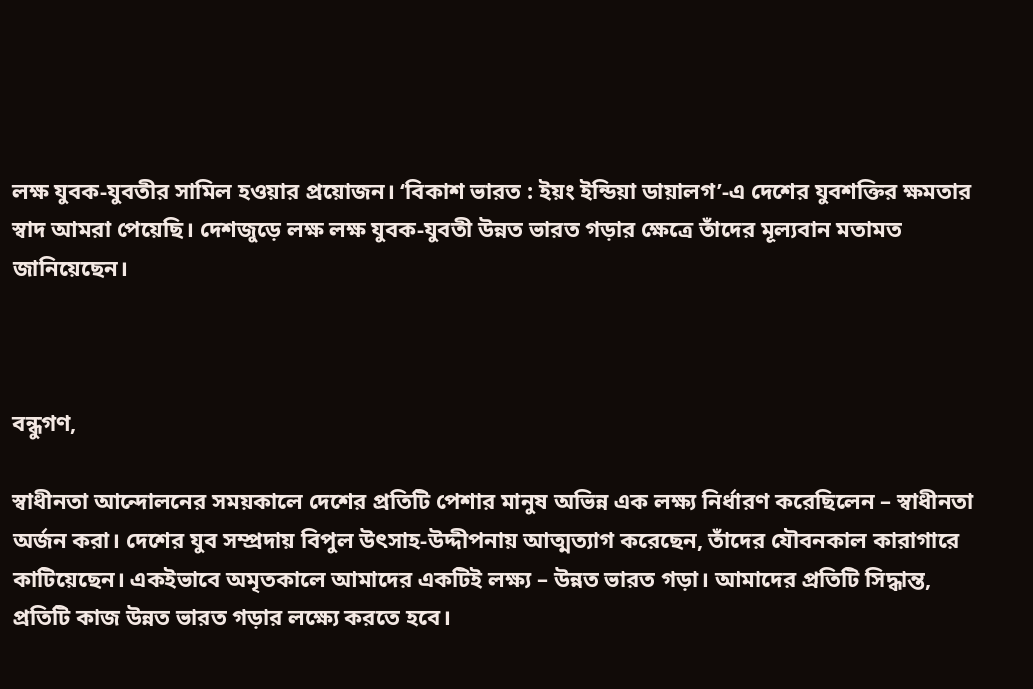লক্ষ যুবক-যুবতীর সামিল হওয়ার প্রয়োজন। ‘বিকাশ ভারত : ইয়ং ইন্ডিয়া ডায়ালগ’-এ দেশের যুবশক্তির ক্ষমতার স্বাদ আমরা পেয়েছি। দেশজুড়ে লক্ষ লক্ষ যুবক-যুবতী উন্নত ভারত গড়ার ক্ষেত্রে তাঁদের মূল্যবান মতামত জানিয়েছেন।



বন্ধুগণ,

স্বাধীনতা আন্দোলনের সময়কালে দেশের প্রতিটি পেশার মানুষ অভিন্ন এক লক্ষ্য নির্ধারণ করেছিলেন – স্বাধীনতা অর্জন করা। দেশের যুব সম্প্রদায় বিপুল উৎসাহ-উদ্দীপনায় আত্মত্যাগ করেছেন, তাঁদের যৌবনকাল কারাগারে কাটিয়েছেন। একইভাবে অমৃতকালে আমাদের একটিই লক্ষ্য – উন্নত ভারত গড়া। আমাদের প্রতিটি সিদ্ধান্ত, প্রতিটি কাজ উন্নত ভারত গড়ার লক্ষ্যে করতে হবে।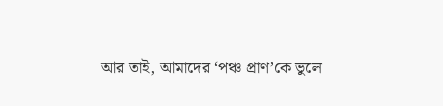আর তাই, আমাদের ‘পঞ্চ প্রাণ’কে ভুলে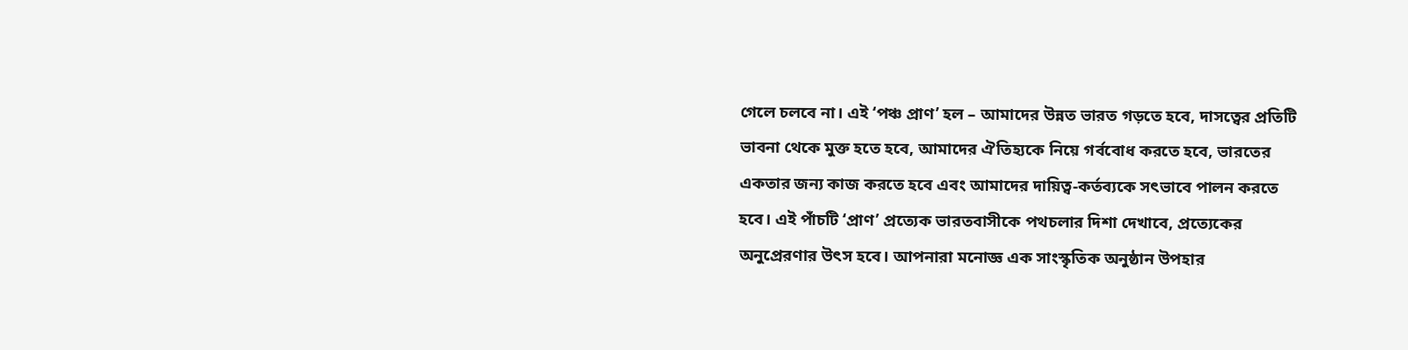গেলে চলবে না। এই ‘পঞ্চ প্রাণ’ হল – আমাদের উন্নত ভারত গড়তে হবে, দাসত্বের প্রতিটি ভাবনা থেকে মুক্ত হতে হবে, আমাদের ঐতিহ্যকে নিয়ে গর্ববোধ করতে হবে, ভারতের একতার জন্য কাজ করতে হবে এবং আমাদের দায়িত্ব-কর্তব্যকে সৎভাবে পালন করতে হবে। এই পাঁচটি ‘প্রাণ’ প্রত্যেক ভারতবাসীকে পথচলার দিশা দেখাবে, প্রত্যেকের অনুপ্রেরণার উৎস হবে। আপনারা মনোজ্ঞ এক সাংস্কৃতিক অনুষ্ঠান উপহার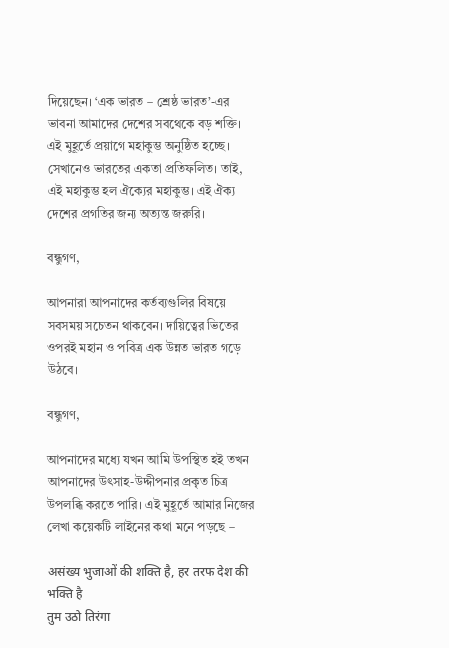দিয়েছেন। ‘এক ভারত – শ্রেষ্ঠ ভারত’-এর ভাবনা আমাদের দেশের সবথেকে বড় শক্তি। এই মুহূর্তে প্রয়াগে মহাকুম্ভ অনুষ্ঠিত হচ্ছে। সেখানেও ভারতের একতা প্রতিফলিত। তাই, এই মহাকুম্ভ হল ঐক্যের মহাকুম্ভ। এই ঐক্য দেশের প্রগতির জন্য অত্যন্ত জরুরি।

বন্ধুগণ,

আপনারা আপনাদের কর্তব্যগুলির বিষয়ে সবসময় সচেতন থাকবেন। দায়িত্বের ভিতের ওপরই মহান ও পবিত্র এক উন্নত ভারত গড়ে উঠবে।

বন্ধুগণ,

আপনাদের মধ্যে যখন আমি উপস্থিত হই তখন আপনাদের উৎসাহ-উদ্দীপনার প্রকৃত চিত্র উপলব্ধি করতে পারি। এই মুহূর্তে আমার নিজের লেখা কয়েকটি লাইনের কথা মনে পড়ছে –

असंख्य भुजाओं की शक्ति है, हर तरफ देश की भक्ति है
तुम उठो तिरंगा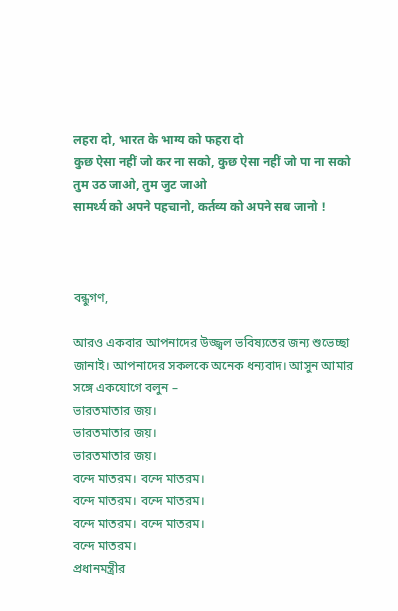लहरा दो, भारत के भाग्य को फहरा दो
कुछ ऐसा नहीं जो कर ना सको, कुछ ऐसा नहीं जो पा ना सको
तुम उठ जाओ, तुम जुट जाओ
सामर्थ्य को अपने पहचानो, कर्तव्य को अपने सब जानो !



বন্ধুগণ,

আরও একবার আপনাদের উজ্জ্বল ভবিষ্যতের জন্য শুভেচ্ছা জানাই। আপনাদের সকলকে অনেক ধন্যবাদ। আসুন আমার সঙ্গে একযোগে বলুন –
ভারতমাতার জয়।
ভারতমাতার জয়।
ভারতমাতার জয়।
বন্দে মাতরম। বন্দে মাতরম।
বন্দে মাতরম। বন্দে মাতরম।
বন্দে মাতরম। বন্দে মাতরম।
বন্দে মাতরম।
প্রধানমন্ত্রীর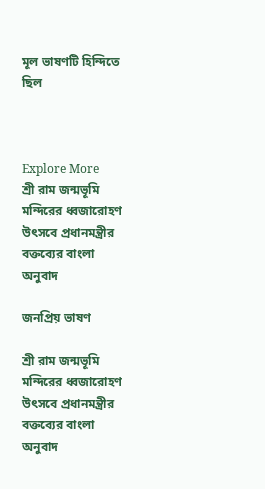মূল ভাষণটি হিন্দিতে ছিল



Explore More
শ্রী রাম জন্মভূমি মন্দিরের ধ্বজারোহণ উৎসবে প্রধানমন্ত্রীর বক্তব্যের বাংলা অনুবাদ

জনপ্রিয় ভাষণ

শ্রী রাম জন্মভূমি মন্দিরের ধ্বজারোহণ উৎসবে প্রধানমন্ত্রীর বক্তব্যের বাংলা অনুবাদ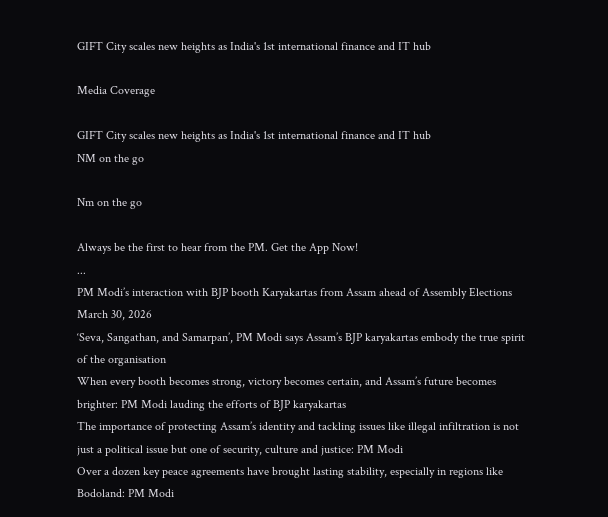GIFT City scales new heights as India's 1st international finance and IT hub

Media Coverage

GIFT City scales new heights as India's 1st international finance and IT hub
NM on the go

Nm on the go

Always be the first to hear from the PM. Get the App Now!
...
PM Modi’s interaction with BJP booth Karyakartas from Assam ahead of Assembly Elections
March 30, 2026
‘Seva, Sangathan, and Samarpan’, PM Modi says Assam’s BJP karyakartas embody the true spirit of the organisation
When every booth becomes strong, victory becomes certain, and Assam’s future becomes brighter: PM Modi lauding the efforts of BJP karyakartas
The importance of protecting Assam’s identity and tackling issues like illegal infiltration is not just a political issue but one of security, culture and justice: PM Modi
Over a dozen key peace agreements have brought lasting stability, especially in regions like Bodoland: PM Modi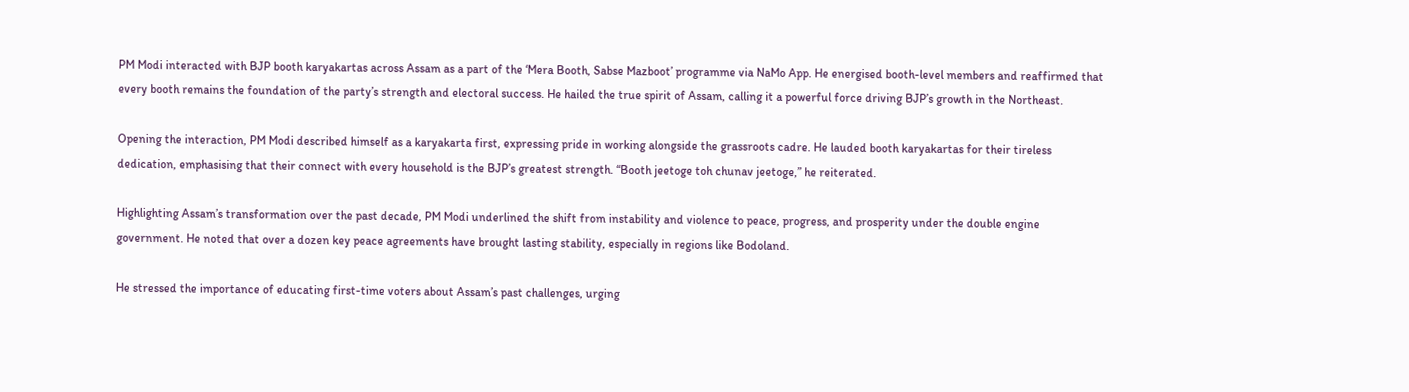PM Modi interacted with BJP booth karyakartas across Assam as a part of the ‘Mera Booth, Sabse Mazboot’ programme via NaMo App. He energised booth-level members and reaffirmed that every booth remains the foundation of the party’s strength and electoral success. He hailed the true spirit of Assam, calling it a powerful force driving BJP’s growth in the Northeast.

Opening the interaction, PM Modi described himself as a karyakarta first, expressing pride in working alongside the grassroots cadre. He lauded booth karyakartas for their tireless dedication, emphasising that their connect with every household is the BJP’s greatest strength. “Booth jeetoge toh chunav jeetoge,” he reiterated.

Highlighting Assam’s transformation over the past decade, PM Modi underlined the shift from instability and violence to peace, progress, and prosperity under the double engine government. He noted that over a dozen key peace agreements have brought lasting stability, especially in regions like Bodoland.

He stressed the importance of educating first-time voters about Assam’s past challenges, urging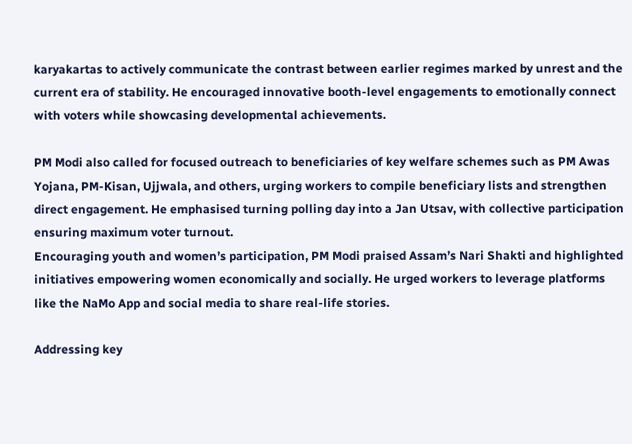karyakartas to actively communicate the contrast between earlier regimes marked by unrest and the current era of stability. He encouraged innovative booth-level engagements to emotionally connect with voters while showcasing developmental achievements.

PM Modi also called for focused outreach to beneficiaries of key welfare schemes such as PM Awas Yojana, PM-Kisan, Ujjwala, and others, urging workers to compile beneficiary lists and strengthen direct engagement. He emphasised turning polling day into a Jan Utsav, with collective participation ensuring maximum voter turnout.
Encouraging youth and women’s participation, PM Modi praised Assam’s Nari Shakti and highlighted initiatives empowering women economically and socially. He urged workers to leverage platforms like the NaMo App and social media to share real-life stories.

Addressing key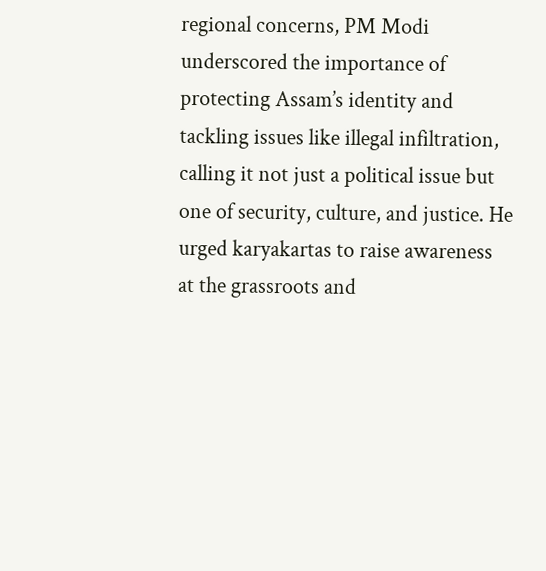regional concerns, PM Modi underscored the importance of protecting Assam’s identity and tackling issues like illegal infiltration, calling it not just a political issue but one of security, culture, and justice. He urged karyakartas to raise awareness at the grassroots and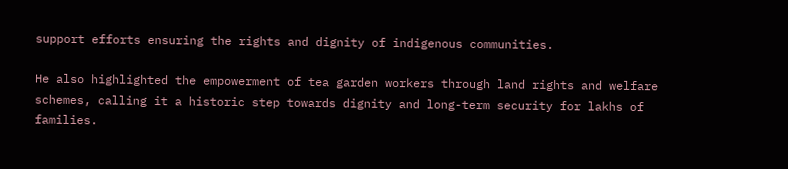support efforts ensuring the rights and dignity of indigenous communities.

He also highlighted the empowerment of tea garden workers through land rights and welfare schemes, calling it a historic step towards dignity and long-term security for lakhs of families.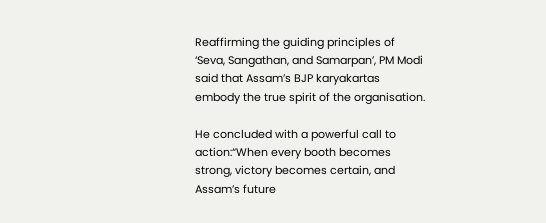Reaffirming the guiding principles of ‘Seva, Sangathan, and Samarpan’, PM Modi said that Assam’s BJP karyakartas embody the true spirit of the organisation.

He concluded with a powerful call to action:“When every booth becomes strong, victory becomes certain, and Assam’s future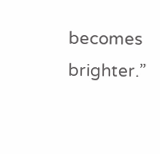becomes brighter.”